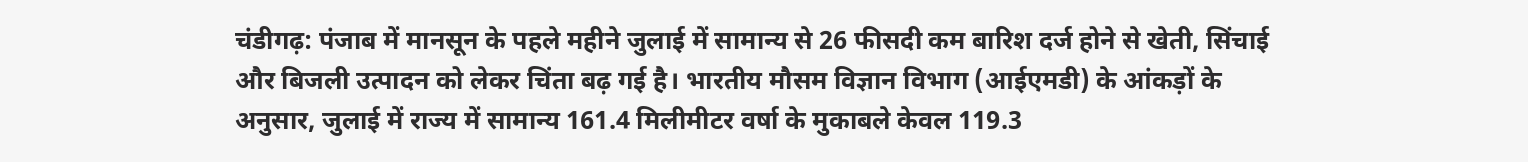चंडीगढ़: पंजाब में मानसून के पहले महीने जुलाई में सामान्य से 26 फीसदी कम बारिश दर्ज होने से खेती, सिंचाई और बिजली उत्पादन को लेकर चिंता बढ़ गई है। भारतीय मौसम विज्ञान विभाग (आईएमडी) के आंकड़ों के अनुसार, जुलाई में राज्य में सामान्य 161.4 मिलीमीटर वर्षा के मुकाबले केवल 119.3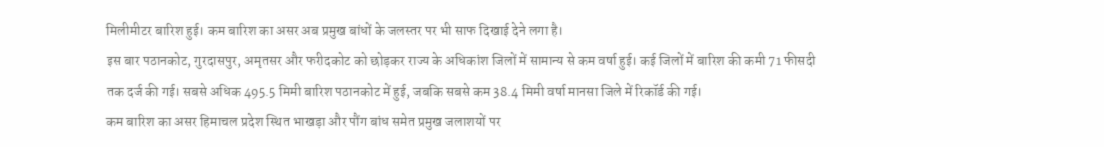मिलीमीटर बारिश हुई। कम बारिश का असर अब प्रमुख बांधों के जलस्तर पर भी साफ दिखाई देने लगा है।
इस बार पठानकोट, गुरदासपुर, अमृतसर और फरीदकोट को छोड़कर राज्य के अधिकांश जिलों में सामान्य से कम वर्षा हुई। कई जिलों में बारिश की कमी 71 फीसदी तक दर्ज की गई। सबसे अधिक 495.5 मिमी बारिश पठानकोट में हुई, जबकि सबसे कम 38.4 मिमी वर्षा मानसा जिले में रिकॉर्ड की गई।
कम बारिश का असर हिमाचल प्रदेश स्थित भाखड़ा और पौंग बांध समेत प्रमुख जलाशयों पर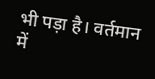भी पड़ा है। वर्तमान में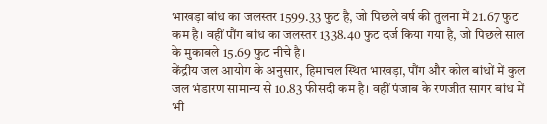भाखड़ा बांध का जलस्तर 1599.33 फुट है, जो पिछले वर्ष की तुलना में 21.67 फुट कम है। वहीं पौंग बांध का जलस्तर 1338.40 फुट दर्ज किया गया है, जो पिछले साल के मुकाबले 15.69 फुट नीचे है।
केंद्रीय जल आयोग के अनुसार, हिमाचल स्थित भाखड़ा, पौंग और कोल बांधों में कुल जल भंडारण सामान्य से 10.83 फीसदी कम है। वहीं पंजाब के रणजीत सागर बांध में भी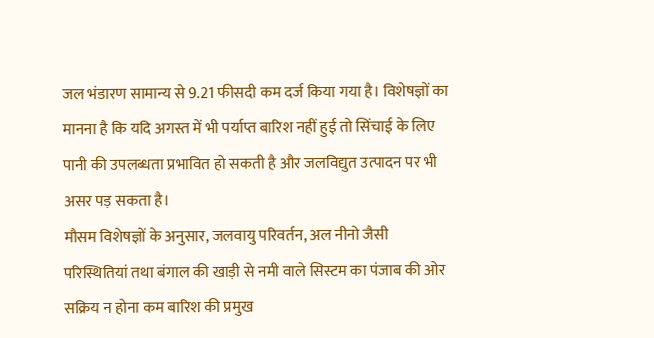जल भंडारण सामान्य से 9.21 फीसदी कम दर्ज किया गया है। विशेषज्ञों का मानना है कि यदि अगस्त में भी पर्याप्त बारिश नहीं हुई तो सिंचाई के लिए पानी की उपलब्धता प्रभावित हो सकती है और जलविद्युत उत्पादन पर भी असर पड़ सकता है।
मौसम विशेषज्ञों के अनुसार, जलवायु परिवर्तन, अल नीनो जैसी परिस्थितियां तथा बंगाल की खाड़ी से नमी वाले सिस्टम का पंजाब की ओर सक्रिय न होना कम बारिश की प्रमुख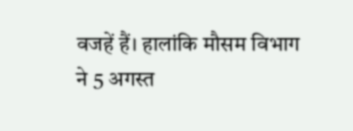वजहें हैं। हालांकि मौसम विभाग ने 5 अगस्त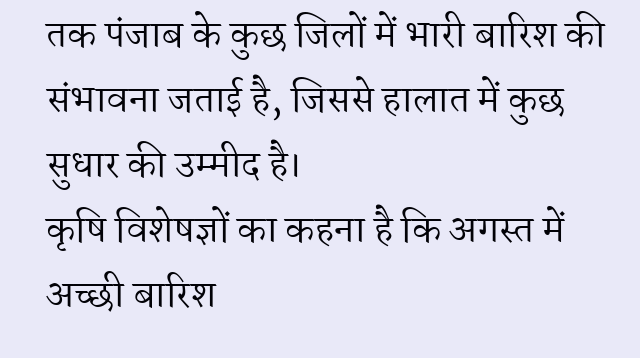तक पंजाब के कुछ जिलों में भारी बारिश की संभावना जताई है, जिससे हालात में कुछ सुधार की उम्मीद है।
कृषि विशेषज्ञों का कहना है कि अगस्त में अच्छी बारिश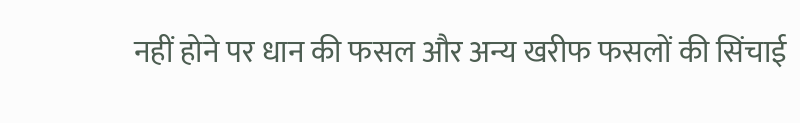नहीं होने पर धान की फसल और अन्य खरीफ फसलों की सिंचाई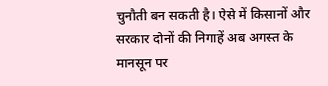चुनौती बन सकती है। ऐसे में किसानों और सरकार दोनों की निगाहें अब अगस्त के मानसून पर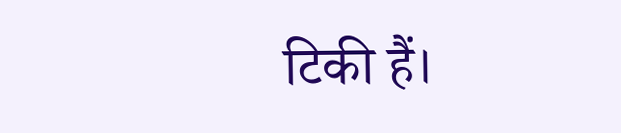टिकी हैं।